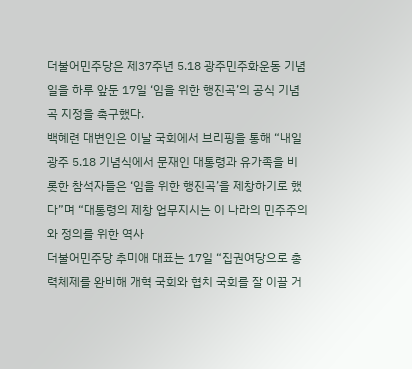더불어민주당은 제37주년 5.18 광주민주화운동 기념일을 하루 앞둔 17일 ‘임을 위한 행진곡’의 공식 기념곡 지정을 촉구했다.
백혜련 대변인은 이날 국회에서 브리핑을 통해 “내일 광주 5.18 기념식에서 문재인 대통령과 유가족을 비롯한 참석자들은 ‘임을 위한 행진곡’을 제창하기로 했다”며 “대통령의 제창 업무지시는 이 나라의 민주주의와 정의를 위한 역사
더불어민주당 추미애 대표는 17일 “집권여당으로 총력체제를 완비해 개혁 국회와 협치 국회를 잘 이끌 거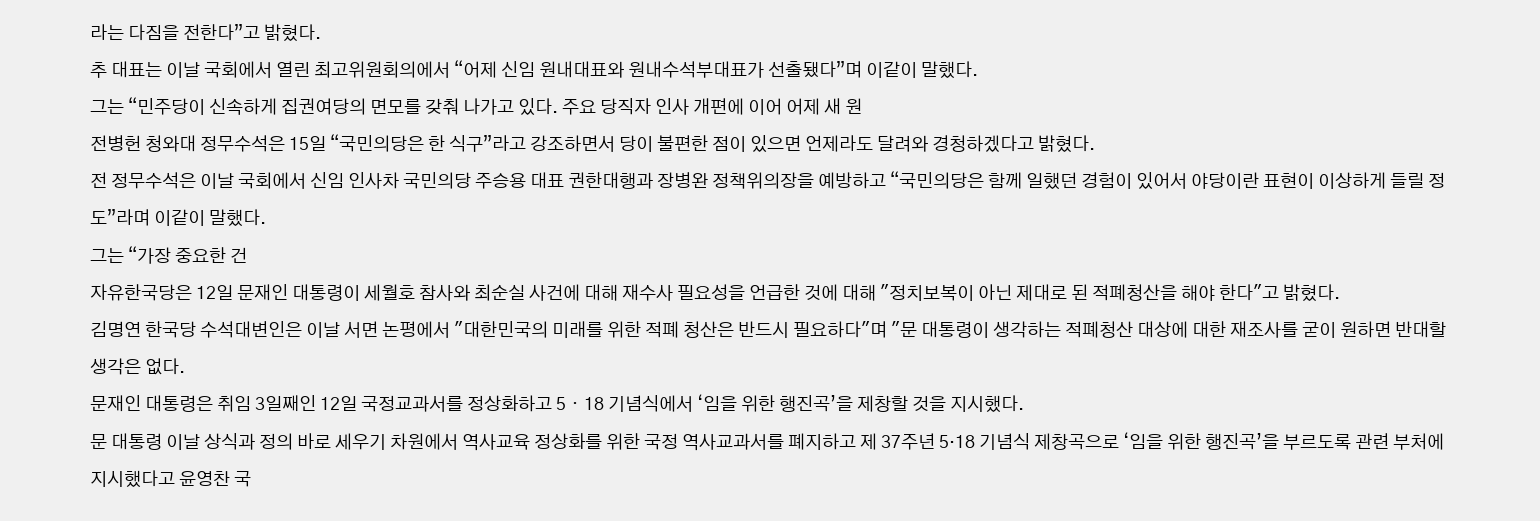라는 다짐을 전한다”고 밝혔다.
추 대표는 이날 국회에서 열린 최고위원회의에서 “어제 신임 원내대표와 원내수석부대표가 선출됐다”며 이같이 말했다.
그는 “민주당이 신속하게 집권여당의 면모를 갖춰 나가고 있다. 주요 당직자 인사 개편에 이어 어제 새 원
전병헌 청와대 정무수석은 15일 “국민의당은 한 식구”라고 강조하면서 당이 불편한 점이 있으면 언제라도 달려와 경청하겠다고 밝혔다.
전 정무수석은 이날 국회에서 신임 인사차 국민의당 주승용 대표 권한대행과 장병완 정책위의장을 예방하고 “국민의당은 함께 일했던 경험이 있어서 야당이란 표현이 이상하게 들릴 정도”라며 이같이 말했다.
그는 “가장 중요한 건
자유한국당은 12일 문재인 대통령이 세월호 참사와 최순실 사건에 대해 재수사 필요성을 언급한 것에 대해 "정치보복이 아닌 제대로 된 적폐청산을 해야 한다"고 밝혔다.
김명연 한국당 수석대변인은 이날 서면 논평에서 "대한민국의 미래를 위한 적폐 청산은 반드시 필요하다"며 "문 대통령이 생각하는 적폐청산 대상에 대한 재조사를 굳이 원하면 반대할 생각은 없다.
문재인 대통령은 취임 3일째인 12일 국정교과서를 정상화하고 5ㆍ18 기념식에서 ‘임을 위한 행진곡’을 제창할 것을 지시했다.
문 대통령 이날 상식과 정의 바로 세우기 차원에서 역사교육 정상화를 위한 국정 역사교과서를 폐지하고 제 37주년 5·18 기념식 제창곡으로 ‘임을 위한 행진곡’을 부르도록 관련 부처에 지시했다고 윤영찬 국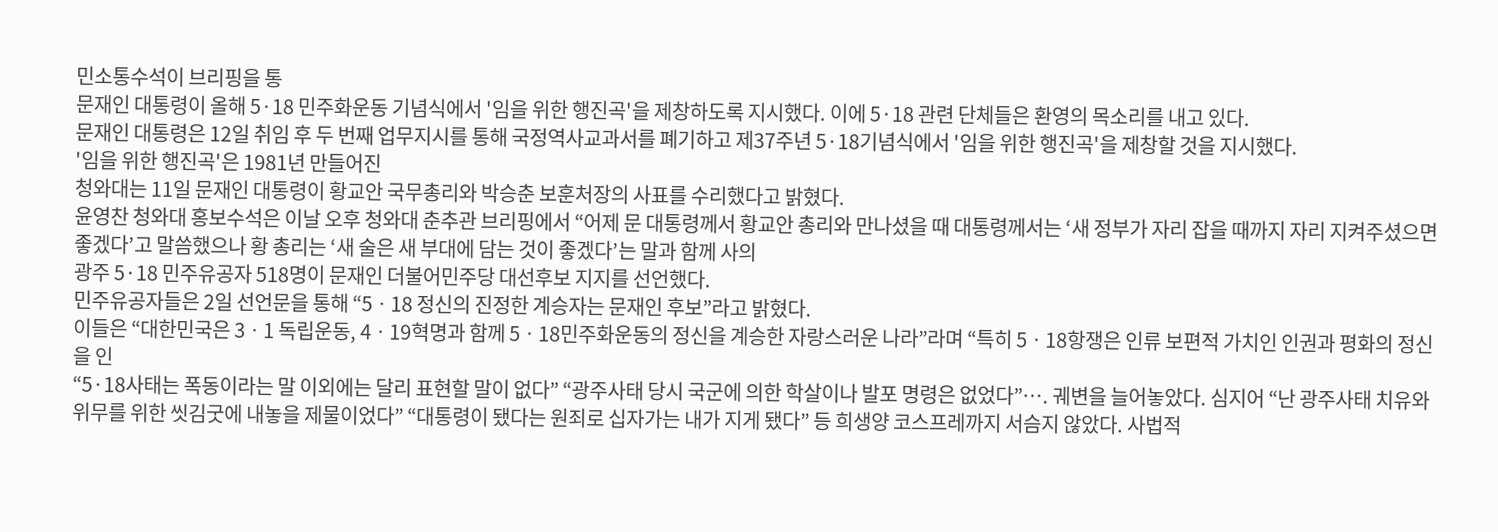민소통수석이 브리핑을 통
문재인 대통령이 올해 5·18 민주화운동 기념식에서 '임을 위한 행진곡'을 제창하도록 지시했다. 이에 5·18 관련 단체들은 환영의 목소리를 내고 있다.
문재인 대통령은 12일 취임 후 두 번째 업무지시를 통해 국정역사교과서를 폐기하고 제37주년 5·18기념식에서 '임을 위한 행진곡'을 제창할 것을 지시했다.
'임을 위한 행진곡'은 1981년 만들어진
청와대는 11일 문재인 대통령이 황교안 국무총리와 박승춘 보훈처장의 사표를 수리했다고 밝혔다.
윤영찬 청와대 홍보수석은 이날 오후 청와대 춘추관 브리핑에서 “어제 문 대통령께서 황교안 총리와 만나셨을 때 대통령께서는 ‘새 정부가 자리 잡을 때까지 자리 지켜주셨으면 좋겠다’고 말씀했으나 황 총리는 ‘새 술은 새 부대에 담는 것이 좋겠다’는 말과 함께 사의
광주 5·18 민주유공자 518명이 문재인 더불어민주당 대선후보 지지를 선언했다.
민주유공자들은 2일 선언문을 통해 “5ㆍ18 정신의 진정한 계승자는 문재인 후보”라고 밝혔다.
이들은 “대한민국은 3ㆍ1 독립운동, 4ㆍ19혁명과 함께 5ㆍ18민주화운동의 정신을 계승한 자랑스러운 나라”라며 “특히 5ㆍ18항쟁은 인류 보편적 가치인 인권과 평화의 정신을 인
“5·18사태는 폭동이라는 말 이외에는 달리 표현할 말이 없다” “광주사태 당시 국군에 의한 학살이나 발포 명령은 없었다”…. 궤변을 늘어놓았다. 심지어 “난 광주사태 치유와 위무를 위한 씻김굿에 내놓을 제물이었다” “대통령이 됐다는 원죄로 십자가는 내가 지게 됐다” 등 희생양 코스프레까지 서슴지 않았다. 사법적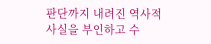판단까지 내려진 역사적 사실을 부인하고 수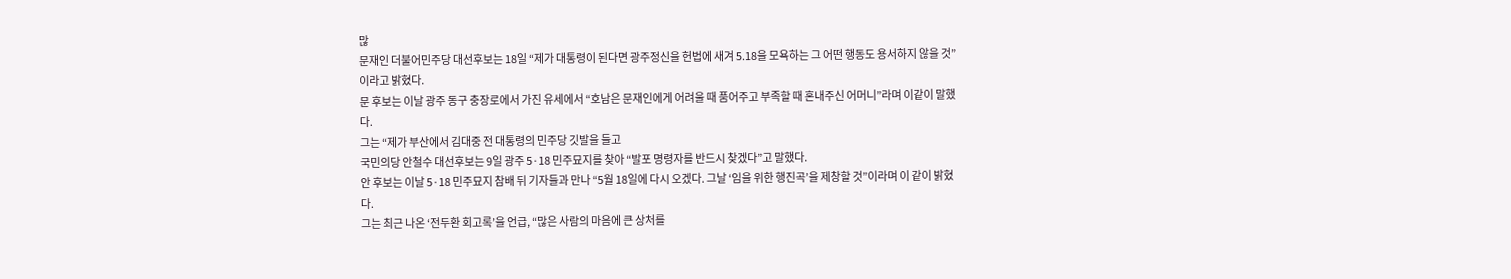많
문재인 더불어민주당 대선후보는 18일 “제가 대통령이 된다면 광주정신을 헌법에 새겨 5.18을 모욕하는 그 어떤 행동도 용서하지 않을 것”이라고 밝혔다.
문 후보는 이날 광주 동구 충장로에서 가진 유세에서 “호남은 문재인에게 어려울 때 품어주고 부족할 때 혼내주신 어머니”라며 이같이 말했다.
그는 “제가 부산에서 김대중 전 대통령의 민주당 깃발을 들고
국민의당 안철수 대선후보는 9일 광주 5·18 민주묘지를 찾아 “발포 명령자를 반드시 찾겠다”고 말했다.
안 후보는 이날 5·18 민주묘지 참배 뒤 기자들과 만나 “5월 18일에 다시 오겠다. 그날 ‘임을 위한 행진곡’을 제창할 것”이라며 이 같이 밝혔다.
그는 최근 나온 ‘전두환 회고록’을 언급, “많은 사람의 마음에 큰 상처를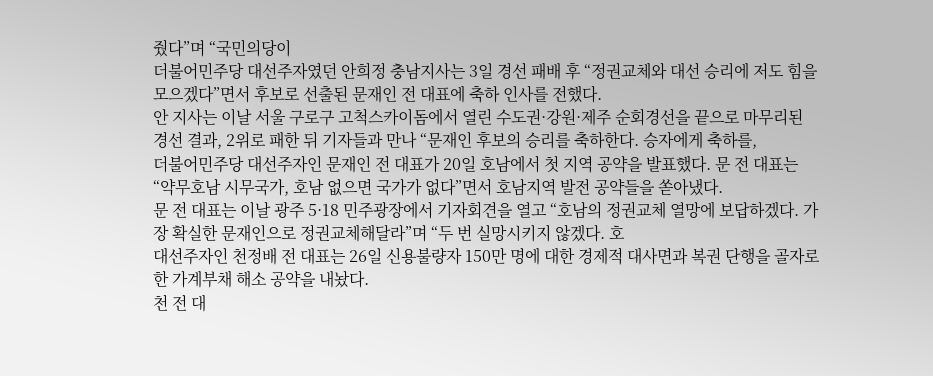줬다”며 “국민의당이
더불어민주당 대선주자였던 안희정 충남지사는 3일 경선 패배 후 “정권교체와 대선 승리에 저도 힘을 모으겠다”면서 후보로 선출된 문재인 전 대표에 축하 인사를 전했다.
안 지사는 이날 서울 구로구 고척스카이돔에서 열린 수도권·강원·제주 순회경선을 끝으로 마무리된 경선 결과, 2위로 패한 뒤 기자들과 만나 “문재인 후보의 승리를 축하한다. 승자에게 축하를,
더불어민주당 대선주자인 문재인 전 대표가 20일 호남에서 첫 지역 공약을 발표했다. 문 전 대표는 “약무호남 시무국가, 호남 없으면 국가가 없다”면서 호남지역 발전 공약들을 쏟아냈다.
문 전 대표는 이날 광주 5·18 민주광장에서 기자회견을 열고 “호남의 정권교체 열망에 보답하겠다. 가장 확실한 문재인으로 정권교체해달라”며 “두 번 실망시키지 않겠다. 호
대선주자인 천정배 전 대표는 26일 신용불량자 150만 명에 대한 경제적 대사면과 복권 단행을 골자로 한 가계부채 해소 공약을 내놨다.
천 전 대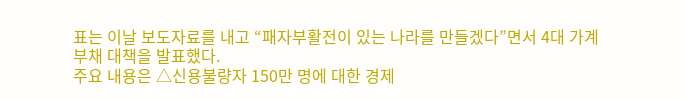표는 이날 보도자료를 내고 “패자부활전이 있는 나라를 만들겠다”면서 4대 가계부채 대책을 발표했다.
주요 내용은 △신용불량자 150만 명에 대한 경제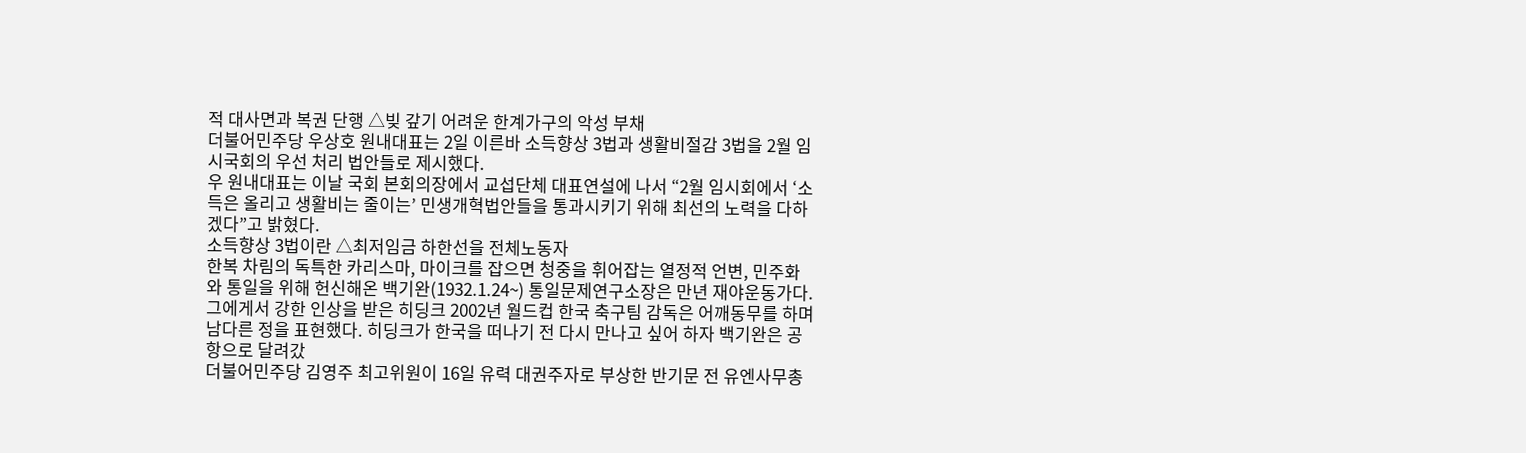적 대사면과 복권 단행 △빚 갚기 어려운 한계가구의 악성 부채
더불어민주당 우상호 원내대표는 2일 이른바 소득향상 3법과 생활비절감 3법을 2월 임시국회의 우선 처리 법안들로 제시했다.
우 원내대표는 이날 국회 본회의장에서 교섭단체 대표연설에 나서 “2월 임시회에서 ‘소득은 올리고 생활비는 줄이는’ 민생개혁법안들을 통과시키기 위해 최선의 노력을 다하겠다”고 밝혔다.
소득향상 3법이란 △최저임금 하한선을 전체노동자
한복 차림의 독특한 카리스마, 마이크를 잡으면 청중을 휘어잡는 열정적 언변, 민주화와 통일을 위해 헌신해온 백기완(1932.1.24~) 통일문제연구소장은 만년 재야운동가다. 그에게서 강한 인상을 받은 히딩크 2002년 월드컵 한국 축구팀 감독은 어깨동무를 하며 남다른 정을 표현했다. 히딩크가 한국을 떠나기 전 다시 만나고 싶어 하자 백기완은 공항으로 달려갔
더불어민주당 김영주 최고위원이 16일 유력 대권주자로 부상한 반기문 전 유엔사무총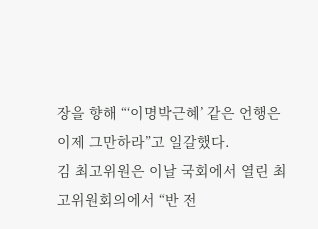장을 향해 “‘이명박근혜’ 같은 언행은 이제 그만하라”고 일갈했다.
김 최고위원은 이날 국회에서 열린 최고위원회의에서 “반 전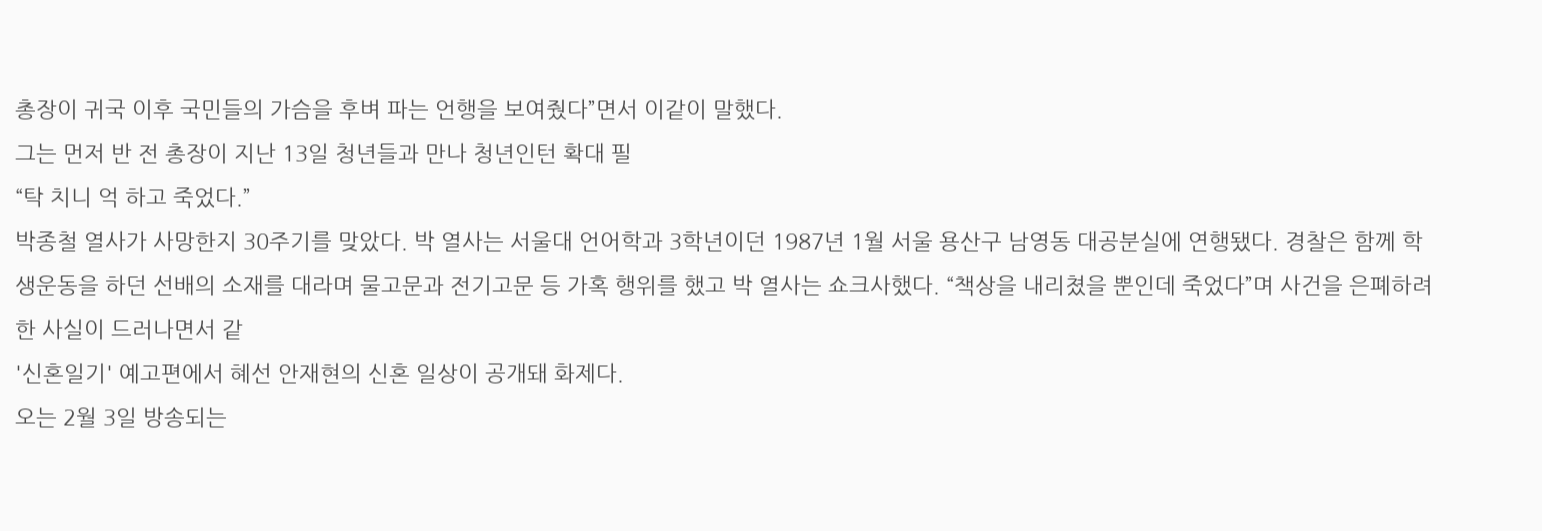총장이 귀국 이후 국민들의 가슴을 후벼 파는 언행을 보여줬다”면서 이같이 말했다.
그는 먼저 반 전 총장이 지난 13일 청년들과 만나 청년인턴 확대 필
“탁 치니 억 하고 죽었다.”
박종철 열사가 사망한지 30주기를 맞았다. 박 열사는 서울대 언어학과 3학년이던 1987년 1월 서울 용산구 남영동 대공분실에 연행됐다. 경찰은 함께 학생운동을 하던 선배의 소재를 대라며 물고문과 전기고문 등 가혹 행위를 했고 박 열사는 쇼크사했다. “책상을 내리쳤을 뿐인데 죽었다”며 사건을 은폐하려 한 사실이 드러나면서 같
'신혼일기' 예고편에서 혜선 안재현의 신혼 일상이 공개돼 화제다.
오는 2월 3일 방송되는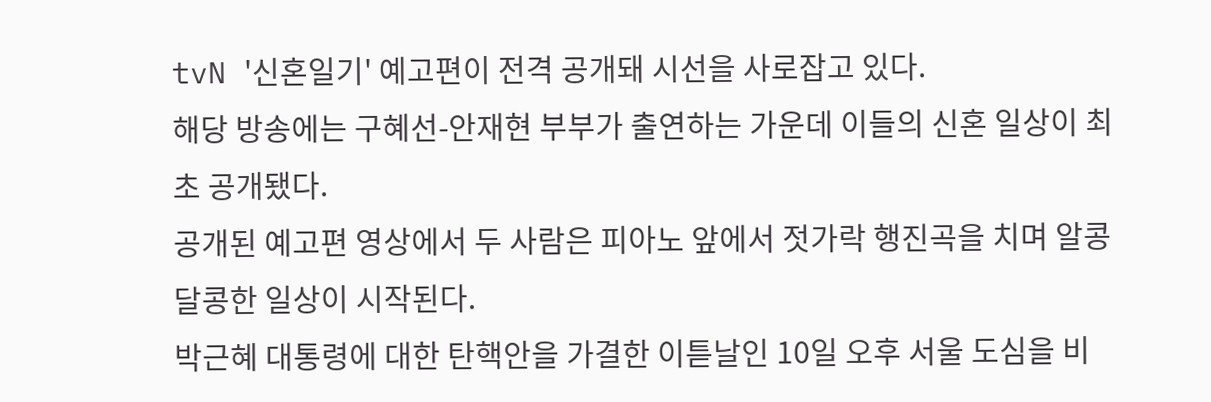tvN '신혼일기' 예고편이 전격 공개돼 시선을 사로잡고 있다.
해당 방송에는 구혜선-안재현 부부가 출연하는 가운데 이들의 신혼 일상이 최초 공개됐다.
공개된 예고편 영상에서 두 사람은 피아노 앞에서 젓가락 행진곡을 치며 알콩달콩한 일상이 시작된다.
박근혜 대통령에 대한 탄핵안을 가결한 이튿날인 10일 오후 서울 도심을 비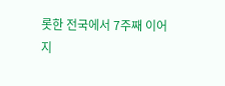롯한 전국에서 7주째 이어지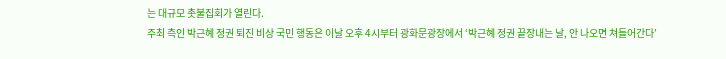는 대규모 촛불집회가 열린다.
주최 측인 박근혜 정권 퇴진 비상 국민 행동은 이날 오후 4시부터 광화문광장에서 ‘박근혜 정권 끝장내는 날, 안 나오면 쳐들어간다’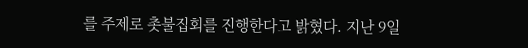를 주제로 촛불집회를 진행한다고 밝혔다. 지난 9일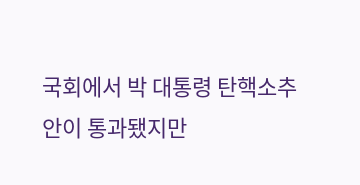국회에서 박 대통령 탄핵소추안이 통과됐지만